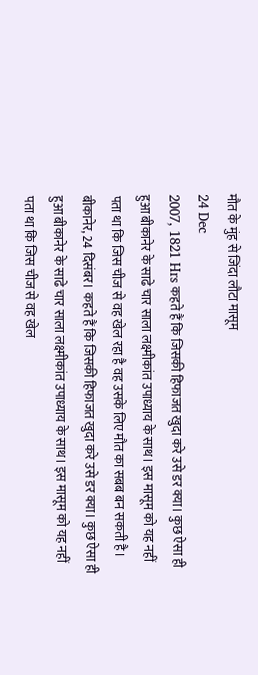मौत के मुंह से जिंदा लौटा मासूम
24 Dec
2007, 1821 Hrs कहते हैं कि जिसकी हिफाजत खुदा करे उसे डर क्या। कुछ ऐसा ही हुआ बीकानेर के साढे चार साला लक्ष्मीकांत उपाध्याय के साथ। इस मासूम को यह नहीं पता था कि जिस चीज से वह खेल रहा है वह उसके लिए मौत का सबब बन सकती है।
बीकानेर, 24 दिसंबर। कहते हैं कि जिसकी हिफाजत खुदा करे उसे डर क्या। कुछ ऐसा ही हुआ बीकानेर के साढे चार साला लक्ष्मीकांत उपाध्याय के साथ। इस मासूम को यह नहीं पता था कि जिस चीज से वह खेल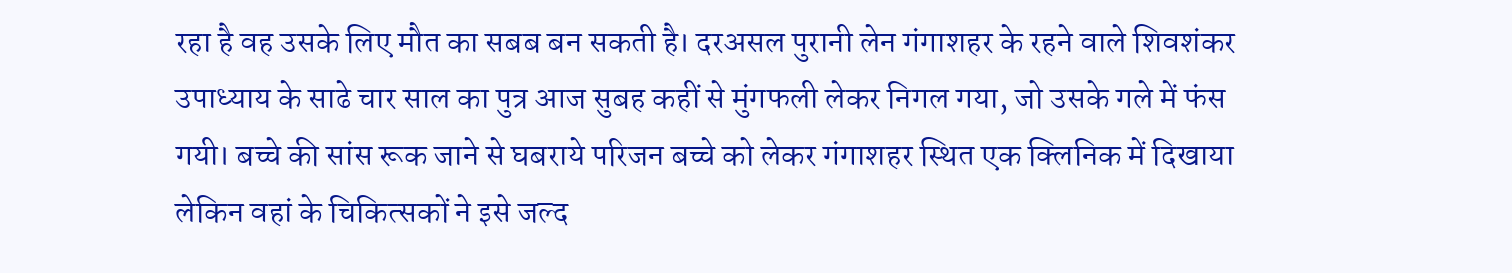रहा है वह उसके लिए मौत का सबब बन सकती है। दरअसल पुरानी लेन गंगाशहर के रहने वाले शिवशंकर उपाध्याय के साढे चार साल का पुत्र आज सुबह कहीं से मुंगफली लेकर निगल गया, जो उसके गले में फंस गयी। बच्चे की सांस रूक जाने से घबराये परिजन बच्चे को लेकर गंगाशहर स्थित एक क्लिनिक में दिखाया लेकिन वहां के चिकित्सकों ने इसे जल्द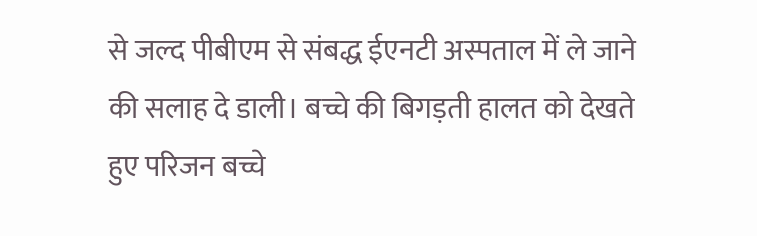से जल्द पीबीएम से संबद्ध ईएनटी अस्पताल में ले जाने की सलाह दे डाली। बच्चे की बिगड़ती हालत को देखते हुए परिजन बच्चे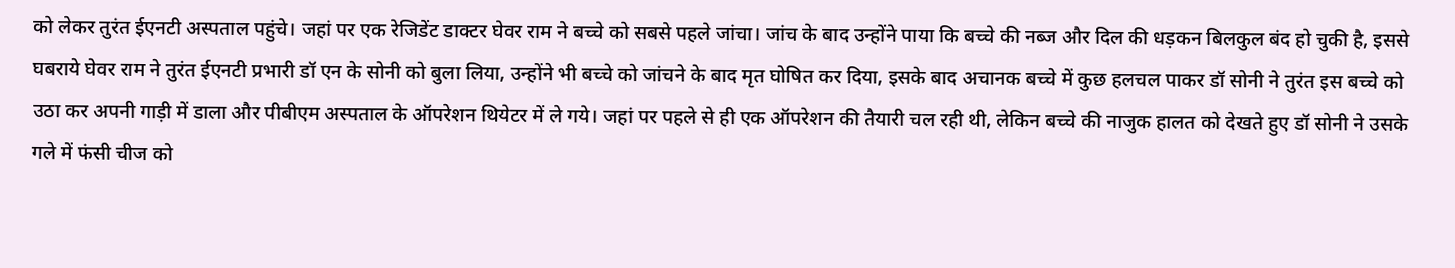को लेकर तुरंत ईएनटी अस्पताल पहुंचे। जहां पर एक रेजिडेंट डाक्टर घेवर राम ने बच्चे को सबसे पहले जांचा। जांच के बाद उन्होंने पाया कि बच्चे की नब्ज और दिल की धड़कन बिलकुल बंद हो चुकी है, इससे घबराये घेवर राम ने तुरंत ईएनटी प्रभारी डॉ एन के सोनी को बुला लिया, उन्होंने भी बच्चे को जांचने के बाद मृत घोषित कर दिया, इसके बाद अचानक बच्चे में कुछ हलचल पाकर डॉ सोनी ने तुरंत इस बच्चे को उठा कर अपनी गाड़ी में डाला और पीबीएम अस्पताल के ऑपरेशन थियेटर में ले गये। जहां पर पहले से ही एक ऑपरेशन की तैयारी चल रही थी, लेकिन बच्चे की नाजुक हालत को देखते हुए डॉ सोनी ने उसके गले में फंसी चीज को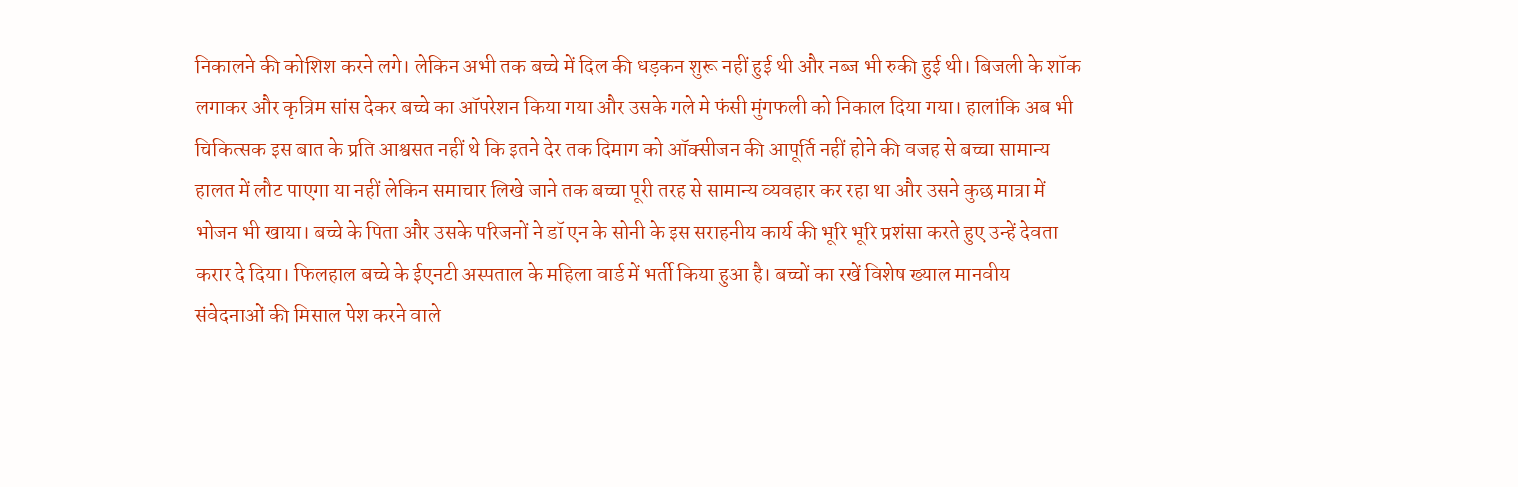निकालने की कोशिश करने लगे। लेकिन अभी तक बच्चे में दिल की धड़कन शुरू नहीं हुई थी और नब्ज भी रुकी हुई थी। बिजली के शॉक लगाकर और कृत्रिम सांस देकर बच्चे का ऑपरेशन किया गया और उसके गले मे फंसी मुंगफली को निकाल दिया गया। हालांकि अब भी चिकित्सक इस बात के प्रति आश्वसत नहीं थे कि इतने देर तक दिमाग को ऑक्सीजन की आपूर्ति नहीं होने की वजह से बच्चा सामान्य हालत में लौट पाएगा या नहीं लेकिन समाचार लिखे जाने तक बच्चा पूरी तरह से सामान्य व्यवहार कर रहा था और उसने कुछ मात्रा में भोजन भी खाया। बच्चे के पिता और उसके परिजनों ने डॉ एन के सोनी के इस सराहनीय कार्य की भूरि भूरि प्रशंसा करते हुए उन्हें देवता करार दे दिया। फिलहाल बच्चे के ईएनटी अस्पताल के महिला वार्ड में भर्ती किया हुआ है। बच्चों का रखें विशेष ख्याल मानवीय संवेदनाओं की मिसाल पेश करने वाले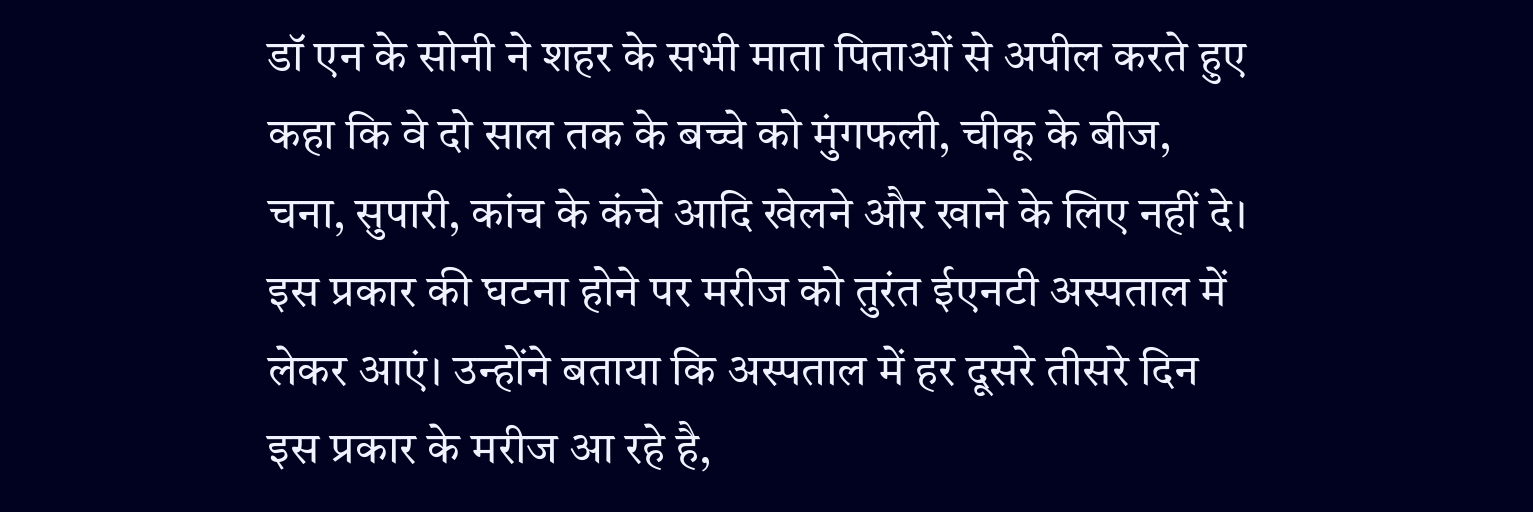डॉ एन के सोनी ने शहर के सभी माता पिताओं से अपील करते हुए कहा कि वे दो साल तक के बच्चे को मुंगफली, चीकू के बीज, चना, सुपारी, कांच के कंचे आदि खेलने और खाने के लिए नहीं दे। इस प्रकार की घटना होने पर मरीज को तुरंत ईएनटी अस्पताल में लेकर आएं। उन्होंने बताया कि अस्पताल में हर दूसरे तीसरे दिन इस प्रकार के मरीज आ रहे है,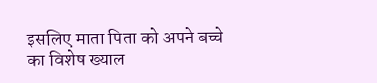इसलिए माता पिता को अपने बच्चे का विशेष ख्याल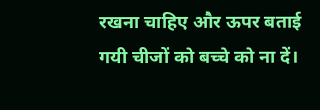रखना चाहिए और ऊपर बताई गयी चीजों को बच्चे को ना दें।